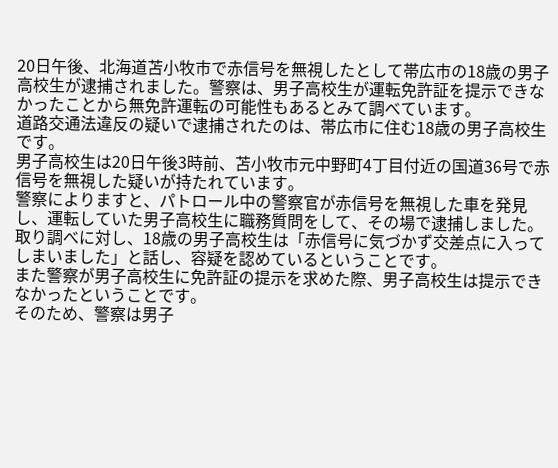20日午後、北海道苫小牧市で赤信号を無視したとして帯広市の18歳の男子高校生が逮捕されました。警察は、男子高校生が運転免許証を提示できなかったことから無免許運転の可能性もあるとみて調べています。
道路交通法違反の疑いで逮捕されたのは、帯広市に住む18歳の男子高校生です。
男子高校生は20日午後3時前、苫小牧市元中野町4丁目付近の国道36号で赤信号を無視した疑いが持たれています。
警察によりますと、パトロール中の警察官が赤信号を無視した車を発見し、運転していた男子高校生に職務質問をして、その場で逮捕しました。
取り調べに対し、18歳の男子高校生は「赤信号に気づかず交差点に入ってしまいました」と話し、容疑を認めているということです。
また警察が男子高校生に免許証の提示を求めた際、男子高校生は提示できなかったということです。
そのため、警察は男子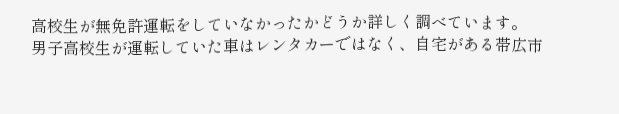高校生が無免許運転をしていなかったかどうか詳しく調べています。
男子高校生が運転していた車はレンタカーではなく、自宅がある帯広市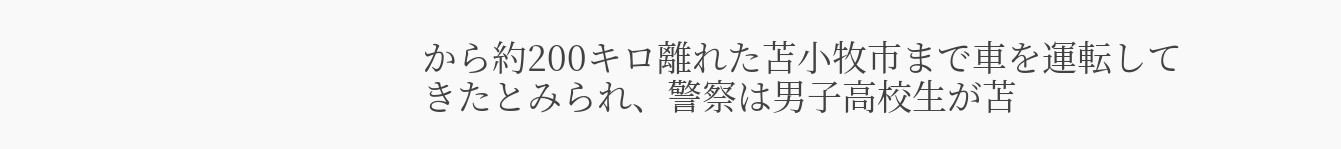から約200キロ離れた苫小牧市まで車を運転してきたとみられ、警察は男子高校生が苫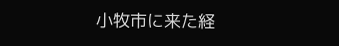小牧市に来た経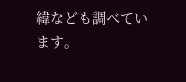緯なども調べています。